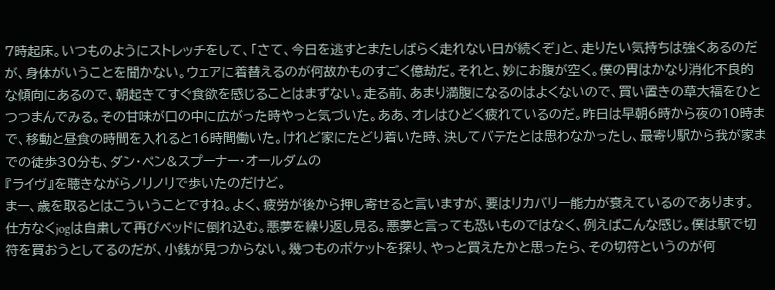7時起床。いつものようにストレッチをして、「さて、今日を逃すとまたしばらく走れない日が続くぞ」と、走りたい気持ちは強くあるのだが、身体がいうことを聞かない。ウェアに着替えるのが何故かものすごく億劫だ。それと、妙にお腹が空く。僕の胃はかなり消化不良的な傾向にあるので、朝起きてすぐ食欲を感じることはまずない。走る前、あまり満腹になるのはよくないので、買い置きの草大福をひとつつまんでみる。その甘味が口の中に広がった時やっと気づいた。ああ、オレはひどく疲れているのだ。昨日は早朝6時から夜の10時まで、移動と昼食の時間を入れると16時間働いた。けれど家にたどり着いた時、決してバテたとは思わなかったし、最寄り駅から我が家までの徒歩30分も、ダン・ペン&スプーナー・オールダムの
『ライヴ』を聴きながらノリノリで歩いたのだけど。
まー、歳を取るとはこういうことですね。よく、疲労が後から押し寄せると言いますが、要はリカバリー能力が衰えているのであります。仕方なくjogは自粛して再びベッドに倒れ込む。悪夢を繰り返し見る。悪夢と言っても恐いものではなく、例えばこんな感じ。僕は駅で切符を買おうとしてるのだが、小銭が見つからない。幾つものポケットを探り、やっと買えたかと思ったら、その切符というのが何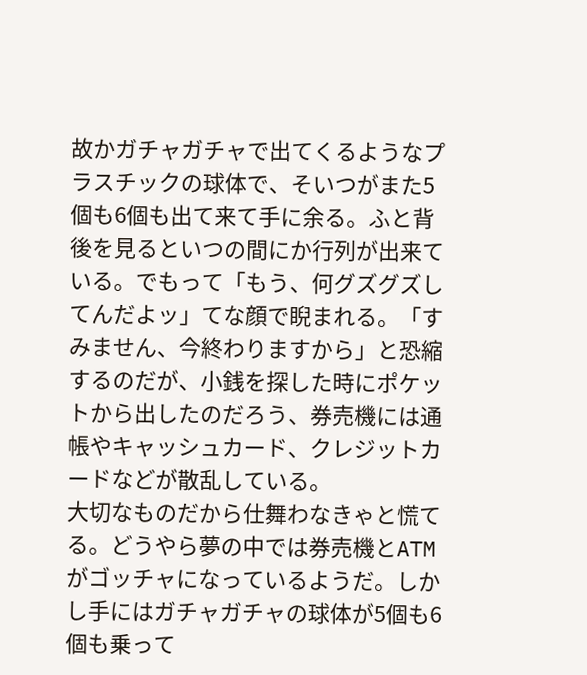故かガチャガチャで出てくるようなプラスチックの球体で、そいつがまた5個も6個も出て来て手に余る。ふと背後を見るといつの間にか行列が出来ている。でもって「もう、何グズグズしてんだよッ」てな顔で睨まれる。「すみません、今終わりますから」と恐縮するのだが、小銭を探した時にポケットから出したのだろう、券売機には通帳やキャッシュカード、クレジットカードなどが散乱している。
大切なものだから仕舞わなきゃと慌てる。どうやら夢の中では券売機とATMがゴッチャになっているようだ。しかし手にはガチャガチャの球体が5個も6個も乗って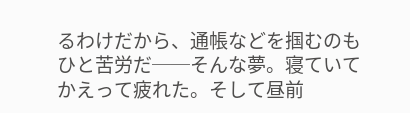るわけだから、通帳などを掴むのもひと苦労だ──そんな夢。寝ていてかえって疲れた。そして昼前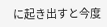に起き出すと今度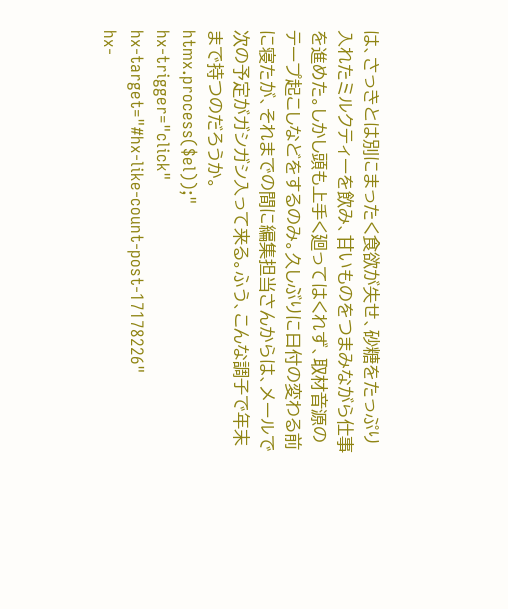は、さっきとは別にまったく食欲が失せ、砂糖をたっぷり入れたミルクティーを飲み、甘いものをつまみながら仕事を進めた。しかし頭も上手く廻ってはくれず、取材音源のテープ起こしなどをするのみ。久しぶりに日付の変わる前に寝たが、それまでの間に編集担当さんからは、メールで次の予定がガシガシ入って来る。ふう、こんな調子で年末まで持つのだろうか。
htmx.process($el));"
hx-trigger="click"
hx-target="#hx-like-count-post-17178226"
hx-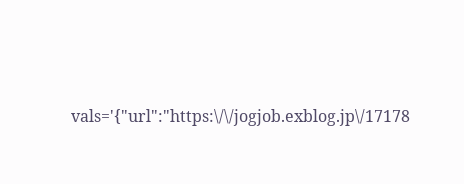vals='{"url":"https:\/\/jogjob.exblog.jp\/17178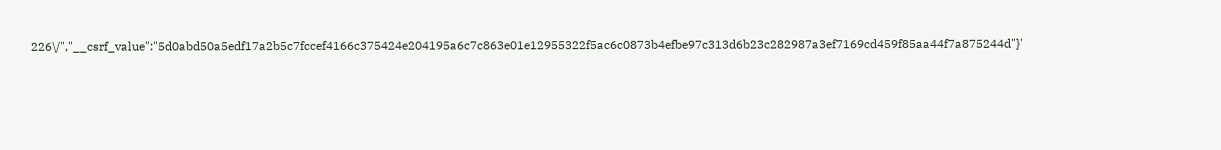226\/","__csrf_value":"5d0abd50a5edf17a2b5c7fccef4166c375424e204195a6c7c863e01e12955322f5ac6c0873b4efbe97c313d6b23c282987a3ef7169cd459f85aa44f7a875244d"}'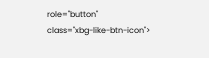role="button"
class="xbg-like-btn-icon">